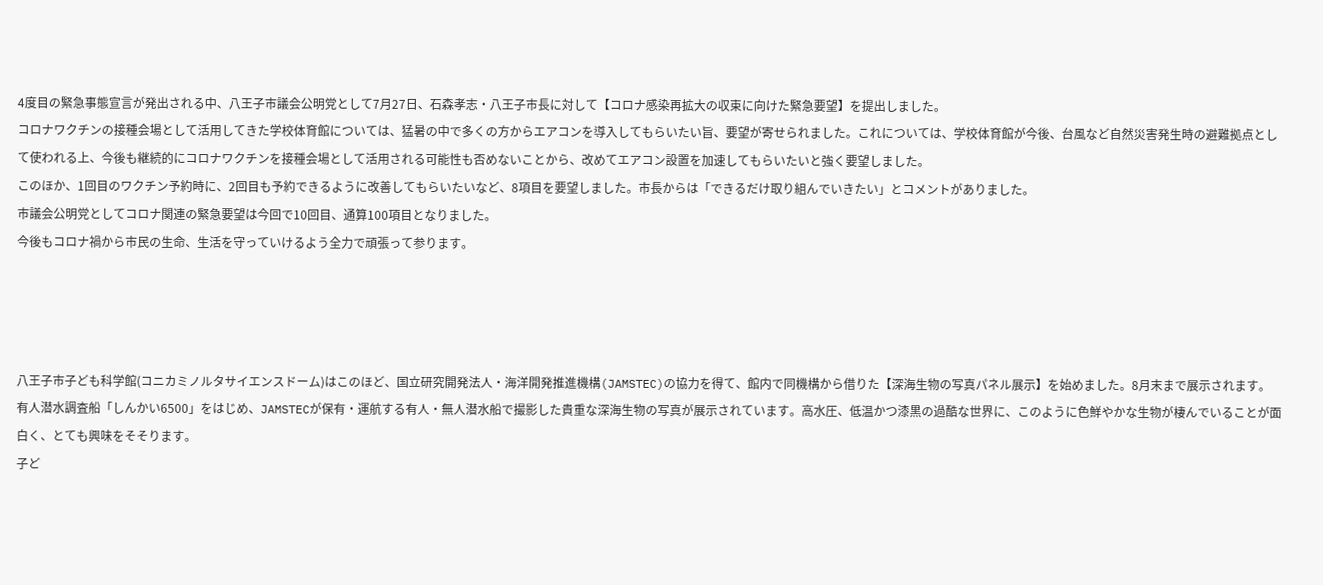4度目の緊急事態宣言が発出される中、八王子市議会公明党として7月27日、石森孝志・八王子市長に対して【コロナ感染再拡大の収束に向けた緊急要望】を提出しました。
コロナワクチンの接種会場として活用してきた学校体育館については、猛暑の中で多くの方からエアコンを導入してもらいたい旨、要望が寄せられました。これについては、学校体育館が今後、台風など自然災害発生時の避難拠点として使われる上、今後も継続的にコロナワクチンを接種会場として活用される可能性も否めないことから、改めてエアコン設置を加速してもらいたいと強く要望しました。
このほか、1回目のワクチン予約時に、2回目も予約できるように改善してもらいたいなど、8項目を要望しました。市長からは「できるだけ取り組んでいきたい」とコメントがありました。
市議会公明党としてコロナ関連の緊急要望は今回で10回目、通算100項目となりました。
今後もコロナ禍から市民の生命、生活を守っていけるよう全力で頑張って参ります。




八王子市子ども科学館(コニカミノルタサイエンスドーム)はこのほど、国立研究開発法人・海洋開発推進機構(JAMSTEC)の協力を得て、館内で同機構から借りた【深海生物の写真パネル展示】を始めました。8月末まで展示されます。
有人潜水調査船「しんかい6500」をはじめ、JAMSTECが保有・運航する有人・無人潜水船で撮影した貴重な深海生物の写真が展示されています。高水圧、低温かつ漆黒の過酷な世界に、このように色鮮やかな生物が棲んでいることが面白く、とても興味をそそります。
子ど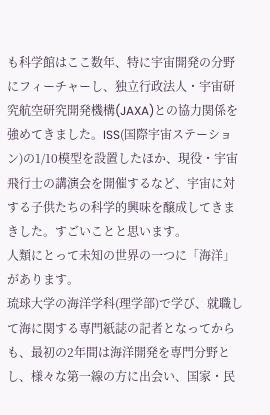も科学館はここ数年、特に宇宙開発の分野にフィーチャーし、独立行政法人・宇宙研究航空研究開発機構(JAXA)との協力関係を強めてきました。ISS(国際宇宙ステーション)の1/10模型を設置したほか、現役・宇宙飛行士の講演会を開催するなど、宇宙に対する子供たちの科学的興味を醸成してきまきした。すごいことと思います。
人類にとって未知の世界の一つに「海洋」があります。
琉球大学の海洋学科(理学部)で学び、就職して海に関する専門紙誌の記者となってからも、最初の2年間は海洋開発を専門分野とし、様々な第一線の方に出会い、国家・民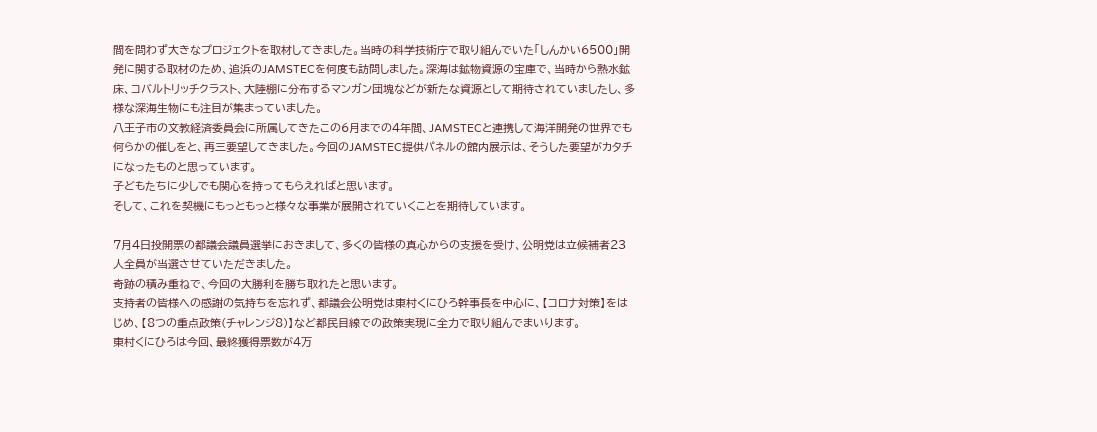間を問わず大きなプロジェクトを取材してきました。当時の科学技術庁で取り組んでいた「しんかい6500」開発に関する取材のため、追浜のJAMSTECを何度も訪問しました。深海は鉱物資源の宝庫で、当時から熱水鉱床、コバルトリッチクラスト、大陸棚に分布するマンガン団塊などが新たな資源として期待されていましたし、多様な深海生物にも注目が集まっていました。
八王子市の文教経済委員会に所属してきたこの6月までの4年間、JAMSTECと連携して海洋開発の世界でも何らかの催しをと、再三要望してきました。今回のJAMSTEC提供パネルの館内展示は、そうした要望がカタチになったものと思っています。
子どもたちに少しでも関心を持ってもらえればと思います。
そして、これを契機にもっともっと様々な事業が展開されていくことを期待しています。

7月4日投開票の都議会議員選挙におきまして、多くの皆様の真心からの支援を受け、公明党は立候補者23人全員が当選させていただきました。
奇跡の積み重ねで、今回の大勝利を勝ち取れたと思います。
支持者の皆様への感謝の気持ちを忘れず、都議会公明党は東村くにひろ幹事長を中心に、【コロナ対策】をはじめ、【8つの重点政策(チャレンジ8)】など都民目線での政策実現に全力で取り組んでまいります。
東村くにひろは今回、最終獲得票数が4万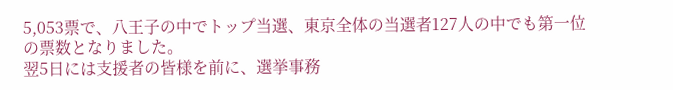5,053票で、八王子の中でトップ当選、東京全体の当選者127人の中でも第一位の票数となりました。
翌5日には支援者の皆様を前に、選挙事務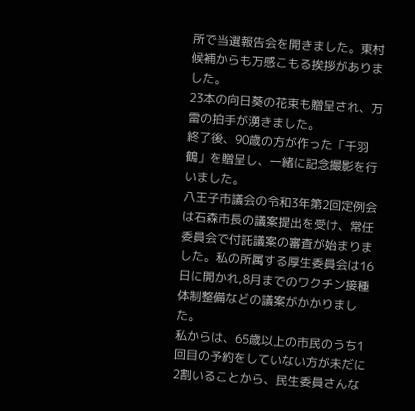所で当選報告会を開きました。東村候補からも万感こもる挨拶がありました。
23本の向日葵の花束も贈呈され、万雷の拍手が湧きました。
終了後、90歳の方が作った「千羽鶴」を贈呈し、一緒に記念撮影を行いました。
八王子市議会の令和3年第2回定例会は石森市長の議案提出を受け、常任委員会で付託議案の審査が始まりました。私の所属する厚生委員会は16日に開かれ,8月までのワクチン接種体制整備などの議案がかかりました。
私からは、65歳以上の市民のうち1回目の予約をしていない方が未だに2割いることから、民生委員さんな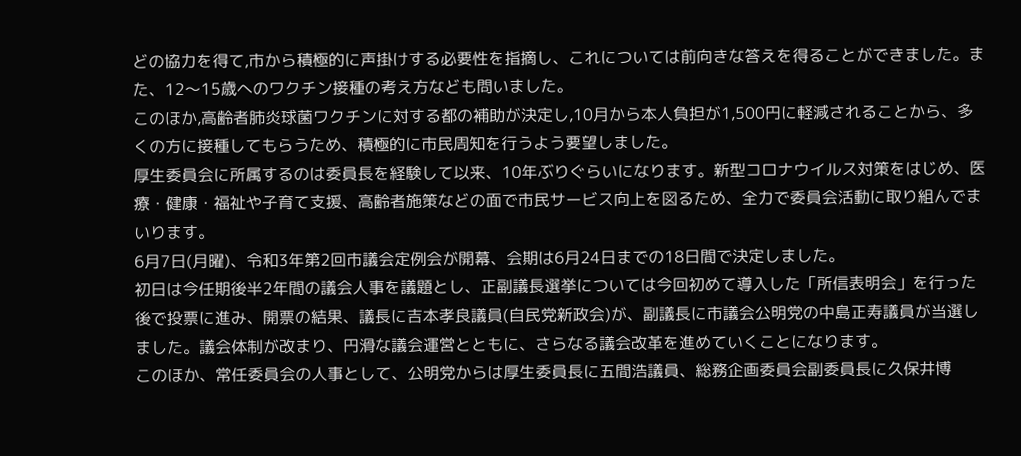どの協力を得て,市から積極的に声掛けする必要性を指摘し、これについては前向きな答えを得ることができました。また、12〜15歳へのワクチン接種の考え方なども問いました。
このほか,高齢者肺炎球菌ワクチンに対する都の補助が決定し,10月から本人負担が1,500円に軽減されることから、多くの方に接種してもらうため、積極的に市民周知を行うよう要望しました。
厚生委員会に所属するのは委員長を経験して以来、10年ぶりぐらいになります。新型コロナウイルス対策をはじめ、医療・健康・福祉や子育て支援、高齢者施策などの面で市民サービス向上を図るため、全力で委員会活動に取り組んでまいります。
6月7日(月曜)、令和3年第2回市議会定例会が開幕、会期は6月24日までの18日間で決定しました。
初日は今任期後半2年間の議会人事を議題とし、正副議長選挙については今回初めて導入した「所信表明会」を行った後で投票に進み、開票の結果、議長に吉本孝良議員(自民党新政会)が、副議長に市議会公明党の中島正寿議員が当選しました。議会体制が改まり、円滑な議会運営とともに、さらなる議会改革を進めていくことになります。
このほか、常任委員会の人事として、公明党からは厚生委員長に五間浩議員、総務企画委員会副委員長に久保井博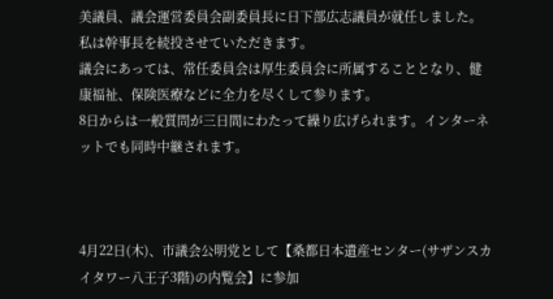美議員、議会運営委員会副委員長に日下部広志議員が就任しました。
私は幹事長を続投させていただきます。
議会にあっては、常任委員会は厚生委員会に所属することとなり、健康福祉、保険医療などに全力を尽くして参ります。
8日からは一般質問が三日間にわたって繰り広げられます。インターネットでも同時中継されます。



4月22日(木)、市議会公明党として【桑都日本遺産センター(サザンスカイタワー八王子3階)の内覧会】に参加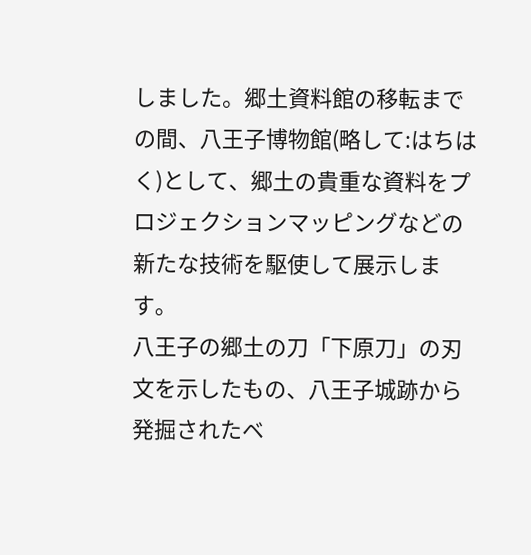しました。郷土資料館の移転までの間、八王子博物館(略して:はちはく)として、郷土の貴重な資料をプロジェクションマッピングなどの新たな技術を駆使して展示します。
八王子の郷土の刀「下原刀」の刃文を示したもの、八王子城跡から発掘されたベ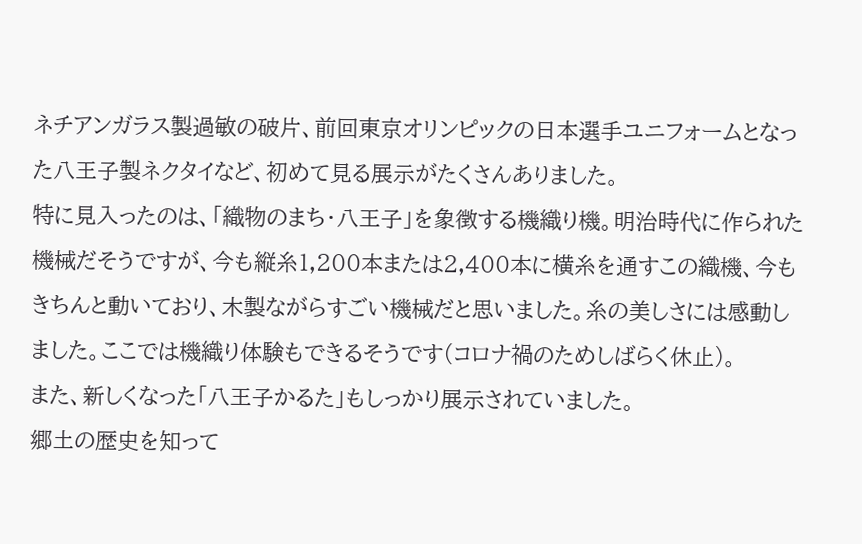ネチアンガラス製過敏の破片、前回東京オリンピックの日本選手ユニフォームとなった八王子製ネクタイなど、初めて見る展示がたくさんありました。
特に見入ったのは、「織物のまち・八王子」を象徴する機織り機。明治時代に作られた機械だそうですが、今も縦糸1,200本または2,400本に横糸を通すこの織機、今もきちんと動いており、木製ながらすごい機械だと思いました。糸の美しさには感動しました。ここでは機織り体験もできるそうです(コロナ禍のためしばらく休止)。
また、新しくなった「八王子かるた」もしっかり展示されていました。
郷土の歴史を知って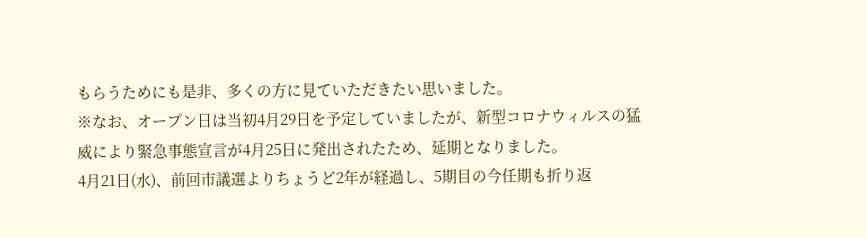もらうためにも是非、多くの方に見ていただきたい思いました。
※なお、オープン日は当初4月29日を予定していましたが、新型コロナウィルスの猛威により緊急事態宣言が4月25日に発出されたため、延期となりました。
4月21日(水)、前回市議選よりちょうど2年が経過し、5期目の今任期も折り返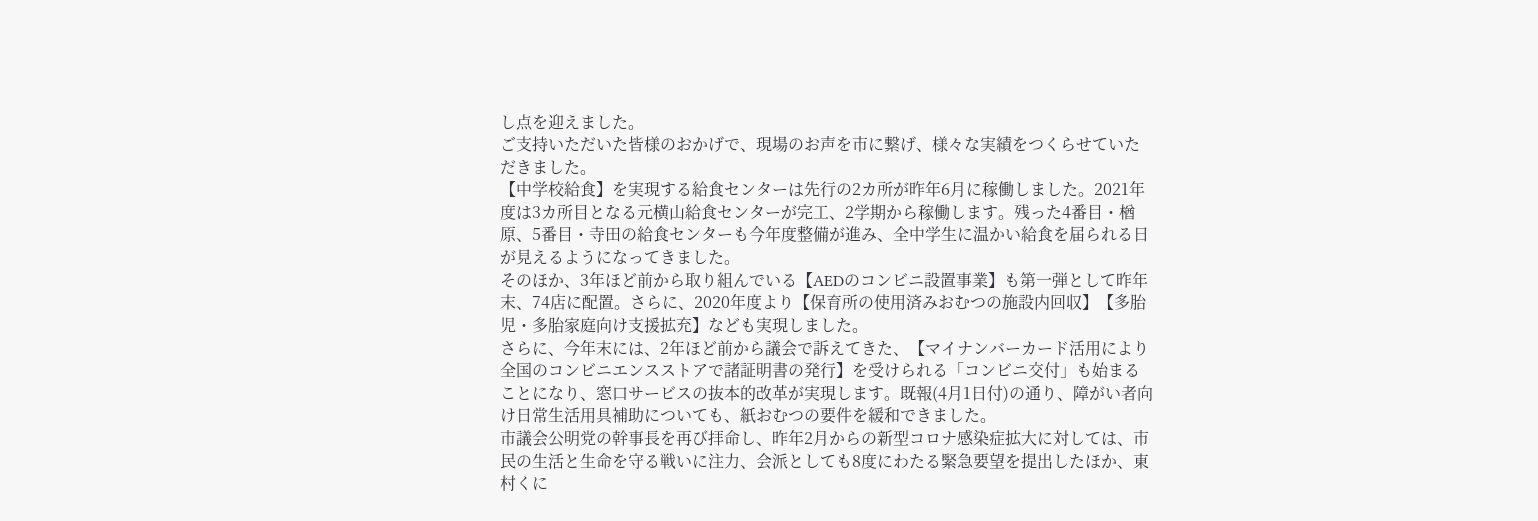し点を迎えました。
ご支持いただいた皆様のおかげで、現場のお声を市に繋げ、様々な実績をつくらせていただきました。
【中学校給食】を実現する給食センターは先行の2カ所が昨年6月に稼働しました。2021年度は3カ所目となる元横山給食センターが完工、2学期から稼働します。残った4番目・楢原、5番目・寺田の給食センターも今年度整備が進み、全中学生に温かい給食を届られる日が見えるようになってきました。
そのほか、3年ほど前から取り組んでいる【AEDのコンビニ設置事業】も第一弾として昨年末、74店に配置。さらに、2020年度より【保育所の使用済みおむつの施設内回収】【多胎児・多胎家庭向け支援拡充】なども実現しました。
さらに、今年末には、2年ほど前から議会で訴えてきた、【マイナンバーカード活用により全国のコンビニエンスストアで諸証明書の発行】を受けられる「コンビニ交付」も始まることになり、窓口サービスの抜本的改革が実現します。既報(4月1日付)の通り、障がい者向け日常生活用具補助についても、紙おむつの要件を緩和できました。
市議会公明党の幹事長を再び拝命し、昨年2月からの新型コロナ感染症拡大に対しては、市民の生活と生命を守る戦いに注力、会派としても8度にわたる緊急要望を提出したほか、東村くに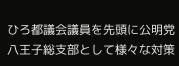ひろ都議会議員を先頭に公明党八王子総支部として様々な対策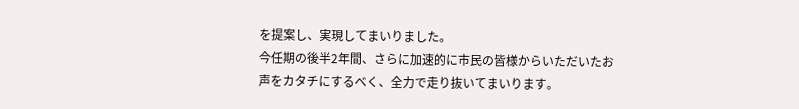を提案し、実現してまいりました。
今任期の後半2年間、さらに加速的に市民の皆様からいただいたお声をカタチにするべく、全力で走り抜いてまいります。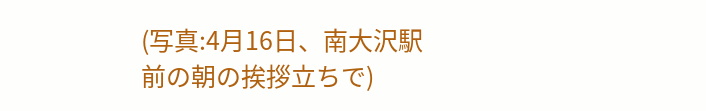(写真:4月16日、南大沢駅前の朝の挨拶立ちで)